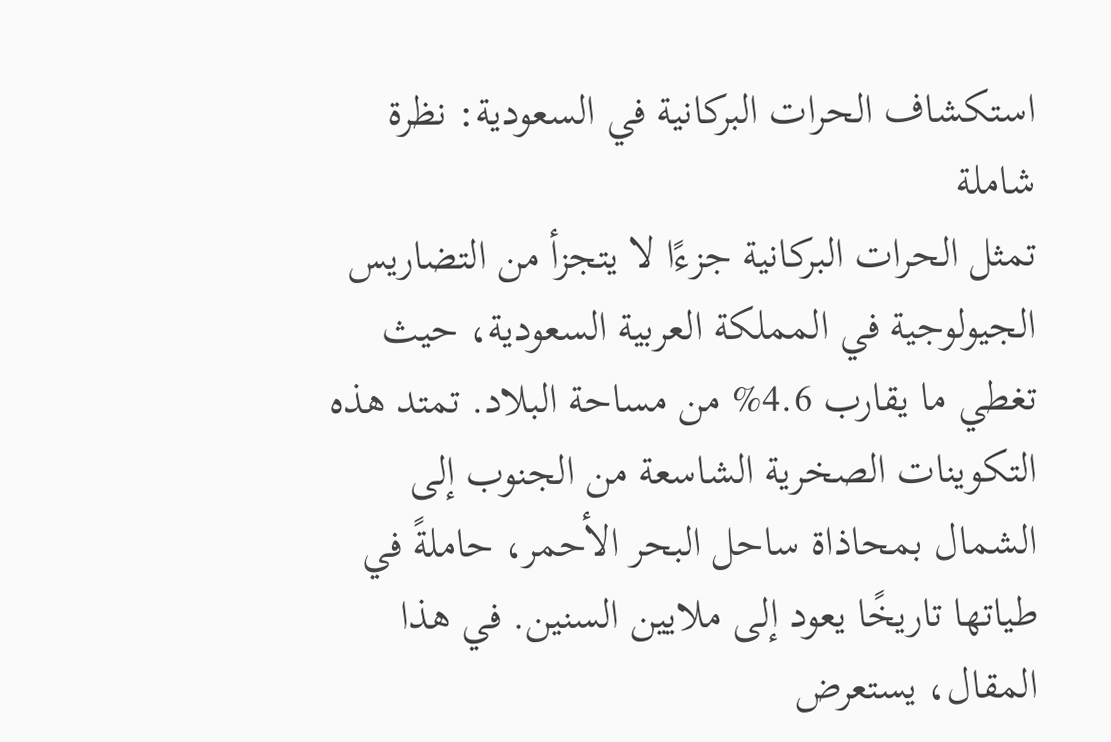استكشاف الحرات البركانية في السعودية: نظرة شاملة
تمثل الحرات البركانية جزءًا لا يتجزأ من التضاريس الجيولوجية في المملكة العربية السعودية، حيث تغطي ما يقارب 4.6% من مساحة البلاد. تمتد هذه التكوينات الصخرية الشاسعة من الجنوب إلى الشمال بمحاذاة ساحل البحر الأحمر، حاملةً في طياتها تاريخًا يعود إلى ملايين السنين. في هذا المقال، يستعرض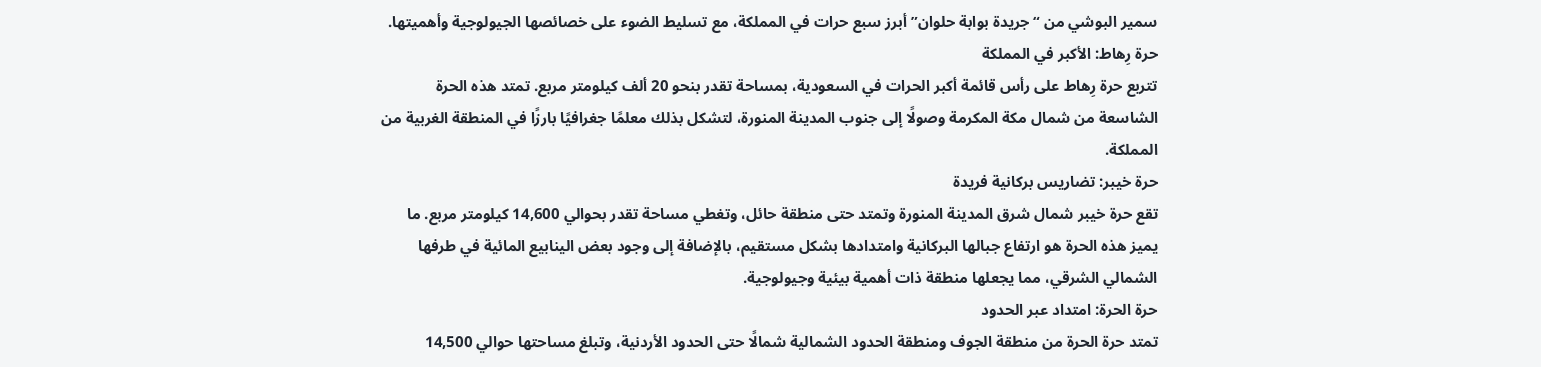سمير البوشي من “جريدة بوابة حلوان” أبرز سبع حرات في المملكة، مع تسليط الضوء على خصائصها الجيولوجية وأهميتها.
حرة رِهاط: الأكبر في المملكة
تتربع حرة رِهاط على رأس قائمة أكبر الحرات في السعودية، بمساحة تقدر بنحو 20 ألف كيلومتر مربع. تمتد هذه الحرة الشاسعة من شمال مكة المكرمة وصولًا إلى جنوب المدينة المنورة، لتشكل بذلك معلمًا جغرافيًا بارزًا في المنطقة الغربية من المملكة.
حرة خيبر: تضاريس بركانية فريدة
تقع حرة خيبر شمال شرق المدينة المنورة وتمتد حتى منطقة حائل، وتغطي مساحة تقدر بحوالي 14,600 كيلومتر مربع. ما يميز هذه الحرة هو ارتفاع جبالها البركانية وامتدادها بشكل مستقيم، بالإضافة إلى وجود بعض الينابيع المائية في طرفها الشمالي الشرقي، مما يجعلها منطقة ذات أهمية بيئية وجيولوجية.
حرة الحرة: امتداد عبر الحدود
تمتد حرة الحرة من منطقة الجوف ومنطقة الحدود الشمالية شمالًا حتى الحدود الأردنية، وتبلغ مساحتها حوالي 14,500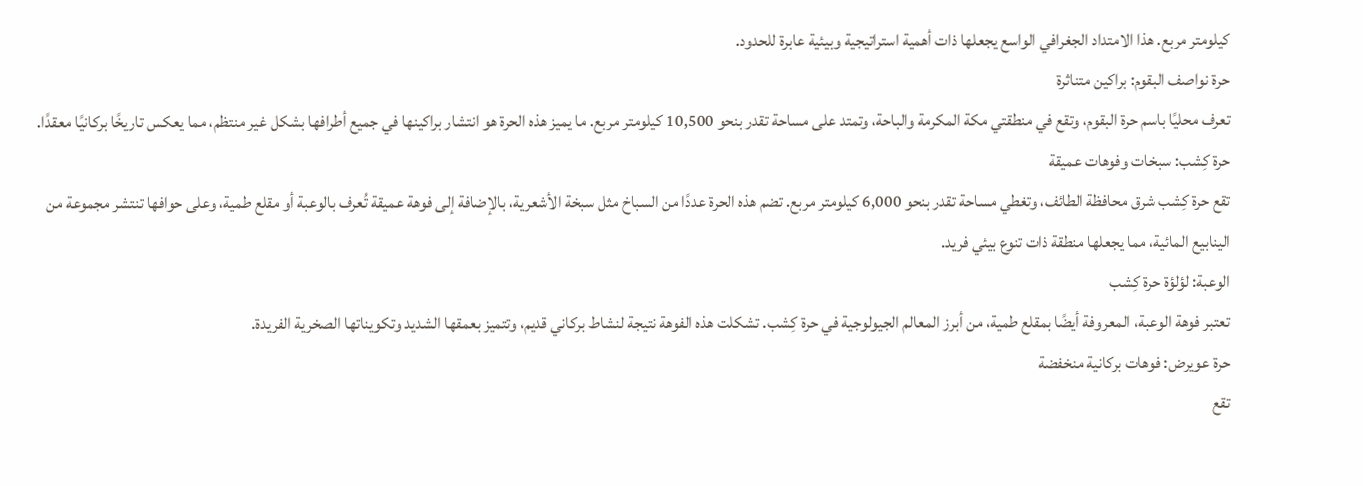كيلومتر مربع. هذا الامتداد الجغرافي الواسع يجعلها ذات أهمية استراتيجية وبيئية عابرة للحدود.
حرة نواصف البقوم: براكين متناثرة
تعرف محليًا باسم حرة البقوم، وتقع في منطقتي مكة المكرمة والباحة، وتمتد على مساحة تقدر بنحو 10,500 كيلومتر مربع. ما يميز هذه الحرة هو انتشار براكينها في جميع أطرافها بشكل غير منتظم، مما يعكس تاريخًا بركانيًا معقدًا.
حرة كِشب: سبخات وفوهات عميقة
تقع حرة كِشب شرق محافظة الطائف، وتغطي مساحة تقدر بنحو 6,000 كيلومتر مربع. تضم هذه الحرة عددًا من السباخ مثل سبخة الأشعرية، بالإضافة إلى فوهة عميقة تُعرف بالوعبة أو مقلع طمية، وعلى حوافها تنتشر مجموعة من الينابيع المائية، مما يجعلها منطقة ذات تنوع بيئي فريد.
الوعبة: لؤلؤة حرة كِشب
تعتبر فوهة الوعبة، المعروفة أيضًا بمقلع طمية، من أبرز المعالم الجيولوجية في حرة كِشب. تشكلت هذه الفوهة نتيجة لنشاط بركاني قديم، وتتميز بعمقها الشديد وتكويناتها الصخرية الفريدة.
حرة عويرض: فوهات بركانية منخفضة
تقع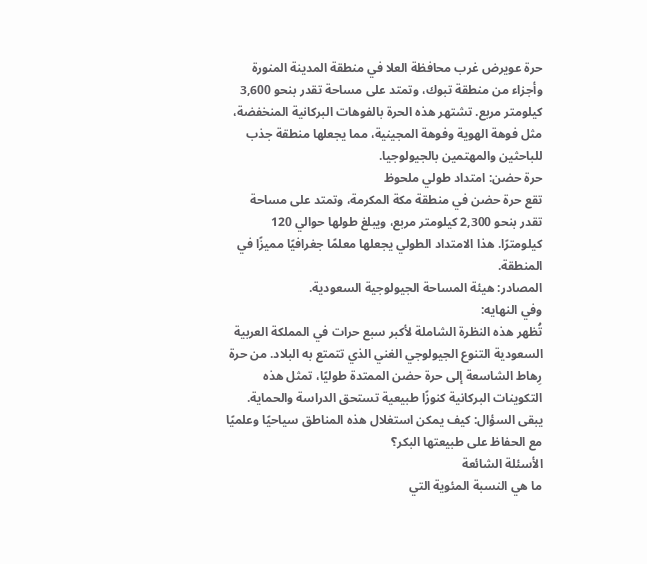حرة عويرض غرب محافظة العلا في منطقة المدينة المنورة وأجزاء من منطقة تبوك، وتمتد على مساحة تقدر بنحو 3,600 كيلومتر مربع. تشتهر هذه الحرة بالفوهات البركانية المنخفضة، مثل فوهة الهوية وفوهة المجينية، مما يجعلها منطقة جذب للباحثين والمهتمين بالجيولوجيا.
حرة حضن: امتداد طولي ملحوظ
تقع حرة حضن في منطقة مكة المكرمة، وتمتد على مساحة تقدر بنحو 2,300 كيلومتر مربع، ويبلغ طولها حوالي 120 كيلومترًا. هذا الامتداد الطولي يجعلها معلمًا جغرافيًا مميزًا في المنطقة.
المصادر: هيئة المساحة الجيولوجية السعودية.
وفي النهايه:
تُظهر هذه النظرة الشاملة لأكبر سبع حرات في المملكة العربية السعودية التنوع الجيولوجي الغني الذي تتمتع به البلاد. من حرة رِهاط الشاسعة إلى حرة حضن الممتدة طوليًا، تمثل هذه التكوينات البركانية كنوزًا طبيعية تستحق الدراسة والحماية. يبقى السؤال: كيف يمكن استغلال هذه المناطق سياحيًا وعلميًا مع الحفاظ على طبيعتها البكر؟
الأسئلة الشائعة
ما هي النسبة المئوية التي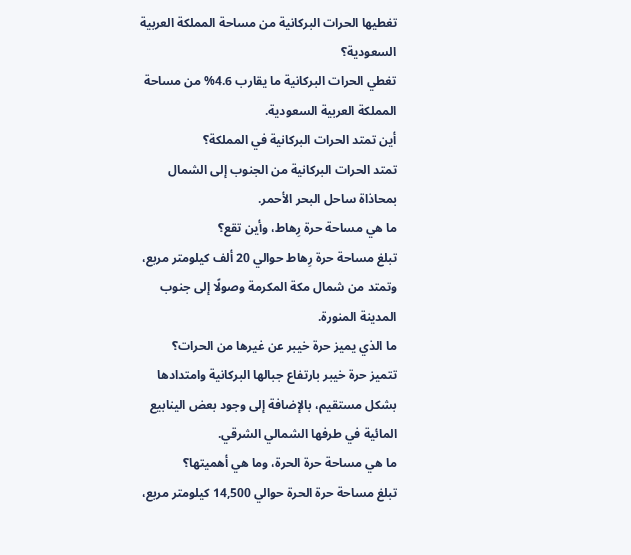تغطيها الحرات البركانية من مساحة المملكة العربية السعودية؟
تغطي الحرات البركانية ما يقارب 4.6% من مساحة المملكة العربية السعودية.
أين تمتد الحرات البركانية في المملكة؟
تمتد الحرات البركانية من الجنوب إلى الشمال بمحاذاة ساحل البحر الأحمر.
ما هي مساحة حرة رِهاط، وأين تقع؟
تبلغ مساحة حرة رِهاط حوالي 20 ألف كيلومتر مربع، وتمتد من شمال مكة المكرمة وصولًا إلى جنوب المدينة المنورة.
ما الذي يميز حرة خيبر عن غيرها من الحرات؟
تتميز حرة خيبر بارتفاع جبالها البركانية وامتدادها بشكل مستقيم، بالإضافة إلى وجود بعض الينابيع المائية في طرفها الشمالي الشرقي.
ما هي مساحة حرة الحرة، وما هي أهميتها؟
تبلغ مساحة حرة الحرة حوالي 14,500 كيلومتر مربع،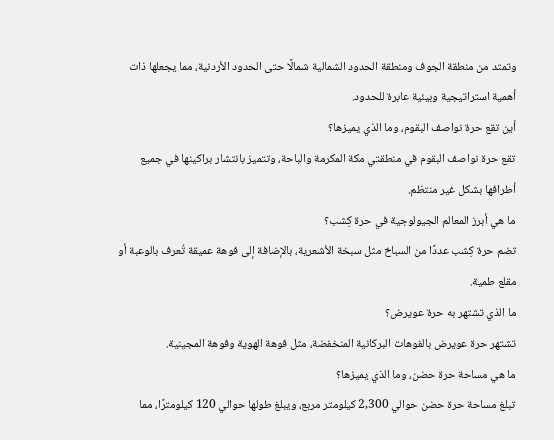وتمتد من منطقة الجوف ومنطقة الحدود الشمالية شمالًا حتى الحدود الأردنية، مما يجعلها ذات أهمية استراتيجية وبيئية عابرة للحدود.
أين تقع حرة نواصف البقوم، وما الذي يميزها؟
تقع حرة نواصف البقوم في منطقتي مكة المكرمة والباحة، وتتميز بانتشار براكينها في جميع أطرافها بشكل غير منتظم.
ما هي أبرز المعالم الجيولوجية في حرة كِشب؟
تضم حرة كِشب عددًا من السباخ مثل سبخة الأشعرية، بالإضافة إلى فوهة عميقة تُعرف بالوعبة أو مقلع طمية.
ما الذي تشتهر به حرة عويرض؟
تشتهر حرة عويرض بالفوهات البركانية المنخفضة، مثل فوهة الهوية وفوهة المجينية.
ما هي مساحة حرة حضن، وما الذي يميزها؟
تبلغ مساحة حرة حضن حوالي 2,300 كيلومتر مربع، ويبلغ طولها حوالي 120 كيلومترًا، مما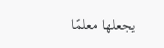يجعلها معلمًا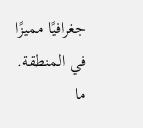جغرافيًا مميزًا في المنطقة.
ما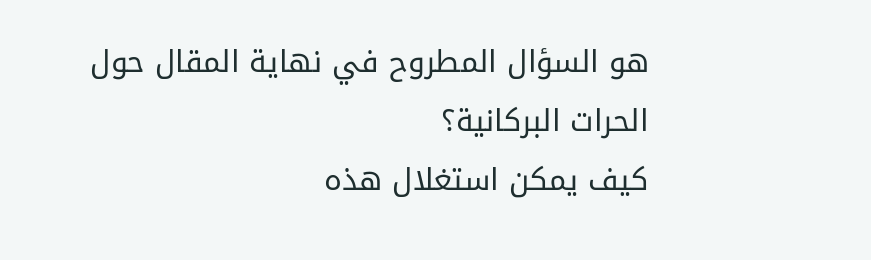هو السؤال المطروح في نهاية المقال حول الحرات البركانية؟
كيف يمكن استغلال هذه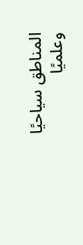المناطق سياحيًا وعلميًا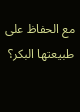مع الحفاظ على طبيعتها البكر؟